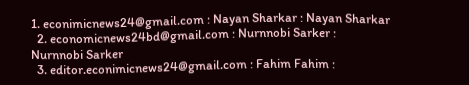1. econimicnews24@gmail.com : Nayan Sharkar : Nayan Sharkar
  2. economicnews24bd@gmail.com : Nurnnobi Sarker : Nurnnobi Sarker
  3. editor.econimicnews24@gmail.com : Fahim Fahim :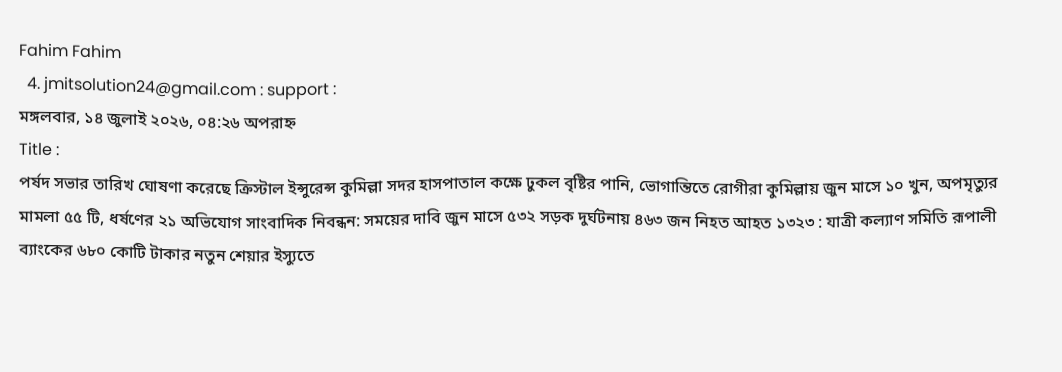Fahim Fahim
  4. jmitsolution24@gmail.com : support :
মঙ্গলবার, ১৪ জুলাই ২০২৬, ০৪:২৬ অপরাহ্ন
Title :
পর্ষদ সভার তারিখ ঘোষণা করেছে ক্রিস্টাল ইন্সুরেন্স কুমিল্লা সদর হাসপাতাল কক্ষে ঢুকল বৃষ্টির পানি, ভোগান্তিতে রোগীরা কুমিল্লায় জুন মাসে ১০ খুন, অপমৃত্যুর মামলা ৫৫ টি, ধর্ষণের ২১ অভিযোগ সাংবাদিক নিবন্ধন: সময়ের দাবি জুন মাসে ৫৩২ সড়ক দুর্ঘটনায় ৪৬৩ জন নিহত আহত ১৩২৩ : যাত্রী কল্যাণ সমিতি রূপালী ব্যাংকের ৬৮০ কোটি টাকার নতুন শেয়ার ইস্যুতে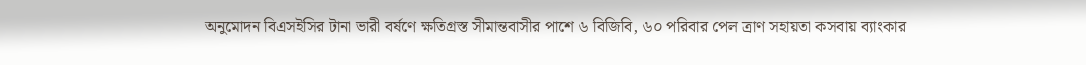অনুমোদন বিএসইসির টানা ভারী বর্ষণে ক্ষতিগ্রস্ত সীমান্তবাসীর পাশে ৬ বিজিবি, ৬০ পরিবার পেল ত্রাণ সহায়তা কসবায় ব্যাংকার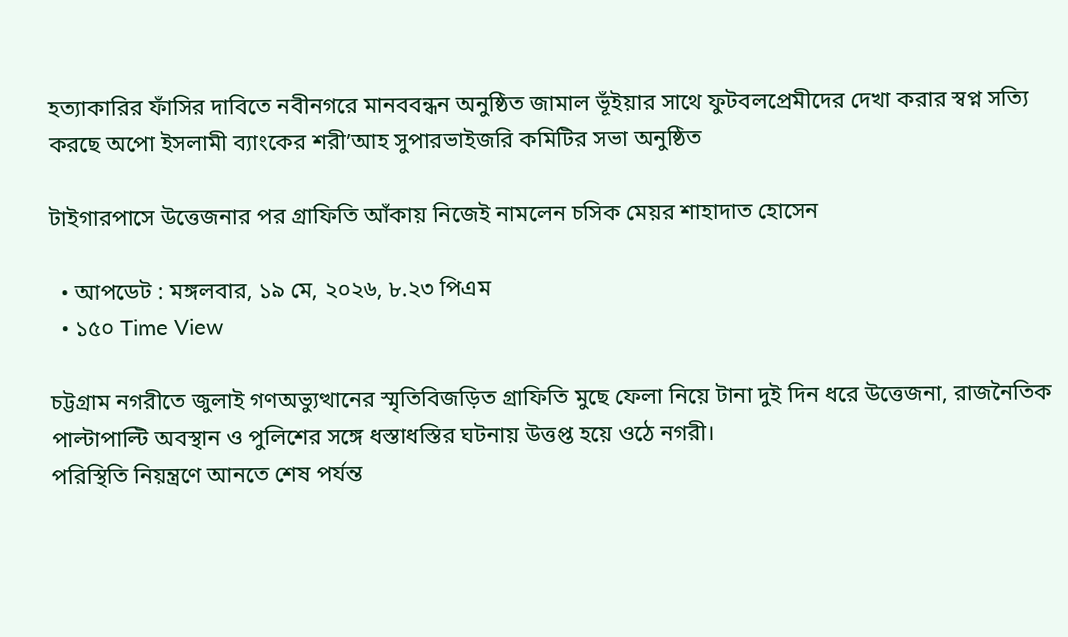হত্যাকারির ফাঁসির দাবিতে নবীনগরে মানববন্ধন অনুষ্ঠিত জামাল ভূঁইয়ার সাথে ফুটবলপ্রেমীদের দেখা করার স্বপ্ন সত্যি করছে অপো ইসলামী ব্যাংকের শরী’আহ সুপারভাইজরি কমিটির সভা অনুষ্ঠিত

টাইগারপাসে উত্তেজনার পর গ্রাফিতি আঁকায় নিজেই নামলেন চসিক মেয়র শাহাদাত হোসেন

  • আপডেট : মঙ্গলবার, ১৯ মে, ২০২৬, ৮.২৩ পিএম
  • ১৫০ Time View

চট্টগ্রাম নগরীতে জুলাই গণঅভ্যুত্থানের স্মৃতিবিজড়িত গ্রাফিতি মুছে ফেলা নিয়ে টানা দুই দিন ধরে উত্তেজনা, রাজনৈতিক পাল্টাপাল্টি অবস্থান ও পুলিশের সঙ্গে ধস্তাধস্তির ঘটনায় উত্তপ্ত হয়ে ওঠে নগরী।
পরিস্থিতি নিয়ন্ত্রণে আনতে শেষ পর্যন্ত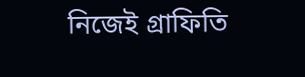নিজেই গ্রাফিতি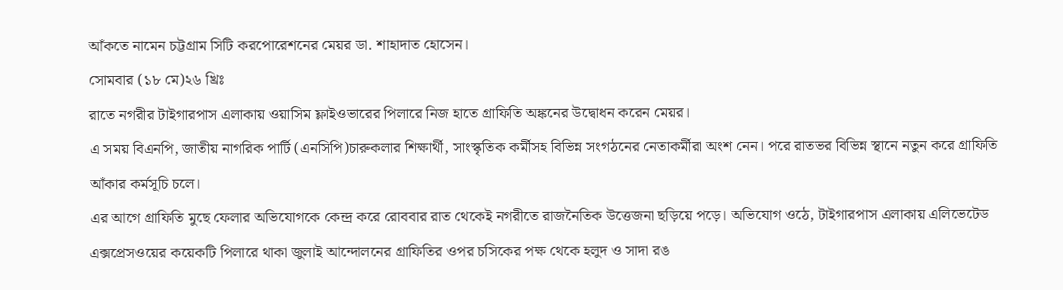আঁকতে নামেন চট্টগ্রাম সিটি করপোরেশনের মেয়র ডা. শাহাদাত হোসেন।
সোমবার (১৮ মে)২৬ খ্রিঃ
রাতে নগরীর টাইগারপাস এলাকায় ওয়াসিম ফ্লাইওভারের পিলারে নিজ হাতে গ্রাফিতি অঙ্কনের উদ্বোধন করেন মেয়র।
এ সময় বিএনপি, জাতীয় নাগরিক পার্টি (এনসিপি)চারুকলার শিক্ষার্থী, সাংস্কৃতিক কর্মীসহ বিভিন্ন সংগঠনের নেতাকর্মীরা অংশ নেন। পরে রাতভর বিভিন্ন স্থানে নতুন করে গ্রাফিতি আঁকার কর্মসূচি চলে।
এর আগে গ্রাফিতি মুছে ফেলার অভিযোগকে কেন্দ্র করে রোববার রাত থেকেই নগরীতে রাজনৈতিক উত্তেজনা ছড়িয়ে পড়ে। অভিযোগ ওঠে, টাইগারপাস এলাকায় এলিভেটেড এক্সপ্রেসওয়ের কয়েকটি পিলারে থাকা জুলাই আন্দোলনের গ্রাফিতির ওপর চসিকের পক্ষ থেকে হলুদ ও সাদা রঙ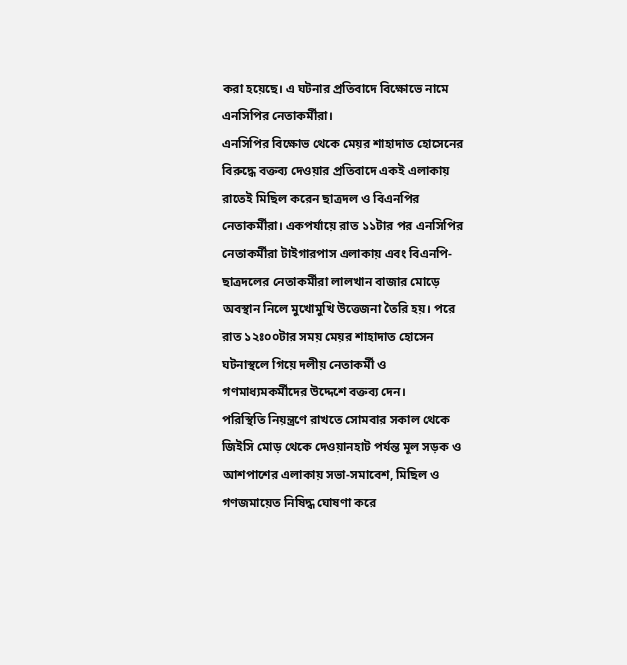করা হয়েছে। এ ঘটনার প্রতিবাদে বিক্ষোভে নামে এনসিপির নেতাকর্মীরা।
এনসিপির বিক্ষোভ থেকে মেয়র শাহাদাত হোসেনের বিরুদ্ধে বক্তব্য দেওয়ার প্রতিবাদে একই এলাকায় রাতেই মিছিল করেন ছাত্রদল ও বিএনপির নেতাকর্মীরা। একপর্যায়ে রাত ১১টার পর এনসিপির নেতাকর্মীরা টাইগারপাস এলাকায় এবং বিএনপি-ছাত্রদলের নেতাকর্মীরা লালখান বাজার মোড়ে অবস্থান নিলে মুখোমুখি উত্তেজনা তৈরি হয়। পরে রাত ১২ঃ০০টার সময় মেয়র শাহাদাত হোসেন ঘটনাস্থলে গিয়ে দলীয় নেতাকর্মী ও গণমাধ্যমকর্মীদের উদ্দেশে বক্তব্য দেন।
পরিস্থিতি নিয়ন্ত্রণে রাখতে সোমবার সকাল থেকে জিইসি মোড় থেকে দেওয়ানহাট পর্যন্ত মূল সড়ক ও আশপাশের এলাকায় সভা-সমাবেশ, মিছিল ও গণজমায়েত নিষিদ্ধ ঘোষণা করে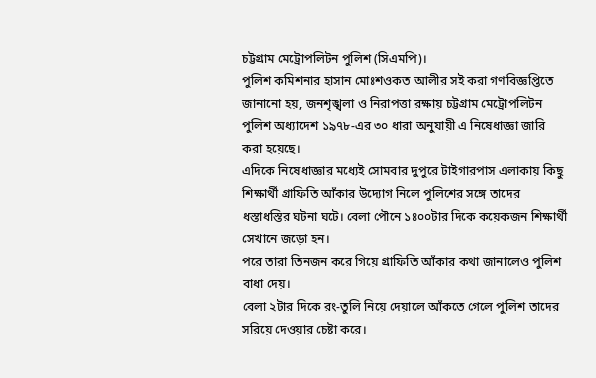চট্টগ্রাম মেট্রোপলিটন পুলিশ (সিএমপি)।
পুলিশ কমিশনার হাসান মোঃশওকত আলীর সই করা গণবিজ্ঞপ্তিতে জানানো হয়, জনশৃঙ্খলা ও নিরাপত্তা রক্ষায় চট্টগ্রাম মেট্রোপলিটন পুলিশ অধ্যাদেশ ১৯৭৮-এর ৩০ ধারা অনুযায়ী এ নিষেধাজ্ঞা জারি করা হয়েছে।
এদিকে নিষেধাজ্ঞার মধ্যেই সোমবার দুপুরে টাইগারপাস এলাকায় কিছু শিক্ষার্থী গ্রাফিতি আঁকার উদ্যোগ নিলে পুলিশের সঙ্গে তাদের ধস্তাধস্তির ঘটনা ঘটে। বেলা পৌনে ১ঃ০০টার দিকে কয়েকজন শিক্ষার্থী সেখানে জড়ো হন।
পরে তারা তিনজন করে গিয়ে গ্রাফিতি আঁকার কথা জানালেও পুলিশ বাধা দেয়।
বেলা ২টার দিকে রং-তুলি নিয়ে দেয়ালে আঁকতে গেলে পুলিশ তাদের সরিয়ে দেওয়ার চেষ্টা করে।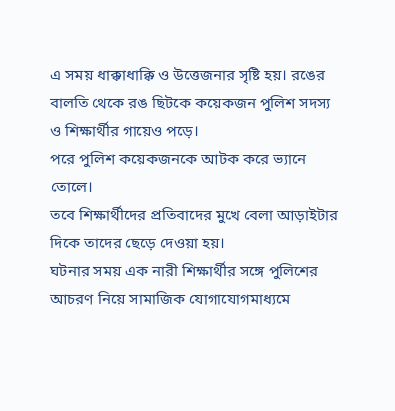এ সময় ধাক্কাধাক্কি ও উত্তেজনার সৃষ্টি হয়। রঙের বালতি থেকে রঙ ছিটকে কয়েকজন পুলিশ সদস্য ও শিক্ষার্থীর গায়েও পড়ে।
পরে পুলিশ কয়েকজনকে আটক করে ভ্যানে তোলে।
তবে শিক্ষার্থীদের প্রতিবাদের মুখে বেলা আড়াইটার দিকে তাদের ছেড়ে দেওয়া হয়।
ঘটনার সময় এক নারী শিক্ষার্থীর সঙ্গে পুলিশের আচরণ নিয়ে সামাজিক যোগাযোগমাধ্যমে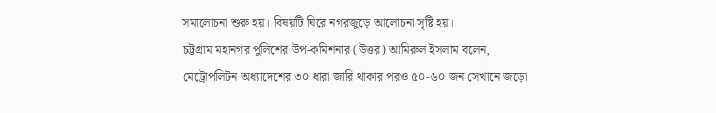সমালোচনা শুরু হয়। বিষয়টি ঘিরে নগরজুড়ে আলোচনা সৃষ্টি হয়।
চট্টগ্রাম মহানগর পুলিশের উপ-কমিশনার (উত্তর) আমিরুল ইসলাম বলেন, মেট্রোপলিটন অধ্যাদেশের ৩০ ধারা জারি থাকার পরও ৫০-৬০ জন সেখানে জড়ো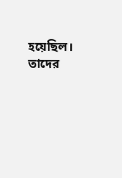হয়েছিল। তাদের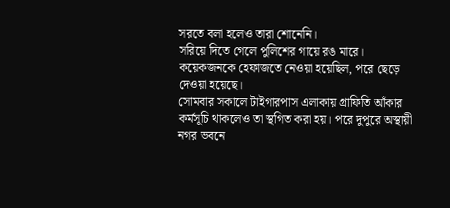সরতে বলা হলেও তারা শোনেনি।
সরিয়ে দিতে গেলে পুলিশের গায়ে রঙ মারে। কয়েকজনকে হেফাজতে নেওয়া হয়েছিল, পরে ছেড়ে দেওয়া হয়েছে।
সোমবার সকালে টাইগারপাস এলাকায় গ্রাফিতি আঁকার কর্মসূচি থাকলেও তা স্থগিত করা হয়। পরে দুপুরে অস্থায়ী নগর ভবনে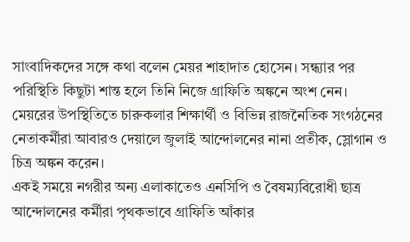সাংবাদিকদের সঙ্গে কথা বলেন মেয়র শাহাদাত হোসেন। সন্ধ্যার পর পরিস্থিতি কিছুটা শান্ত হলে তিনি নিজে গ্রাফিতি অঙ্কনে অংশ নেন।
মেয়রের উপস্থিতিতে চারুকলার শিক্ষার্থী ও বিভিন্ন রাজনৈতিক সংগঠনের নেতাকর্মীরা আবারও দেয়ালে জুলাই আন্দোলনের নানা প্রতীক, স্লোগান ও চিত্র অঙ্কন করেন।
একই সময়ে নগরীর অন্য এলাকাতেও এনসিপি ও বৈষম্যবিরোধী ছাত্র আন্দোলনের কর্মীরা পৃথকভাবে গ্রাফিতি আঁকার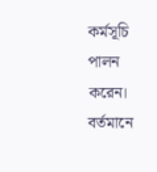কর্মসূচি পালন করেন।
বর্তমানে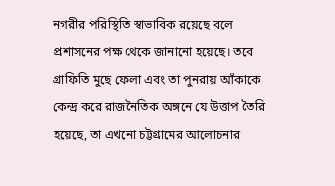নগরীর পরিস্থিতি স্বাভাবিক রয়েছে বলে প্রশাসনের পক্ষ থেকে জানানো হয়েছে। তবে গ্রাফিতি মুছে ফেলা এবং তা পুনরায় আঁকাকে কেন্দ্র করে রাজনৈতিক অঙ্গনে যে উত্তাপ তৈরি হয়েছে, তা এখনো চট্টগ্রামের আলোচনার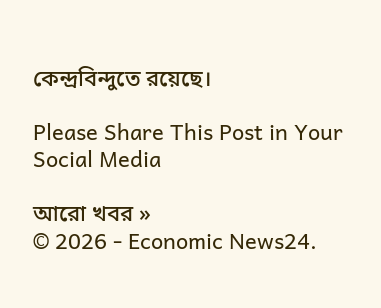কেন্দ্রবিন্দুতে রয়েছে।

Please Share This Post in Your Social Media

আরো খবর »
© 2026 - Economic News24.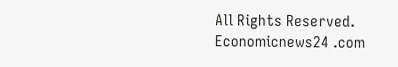All Rights Reserved.
Economicnews24 .com